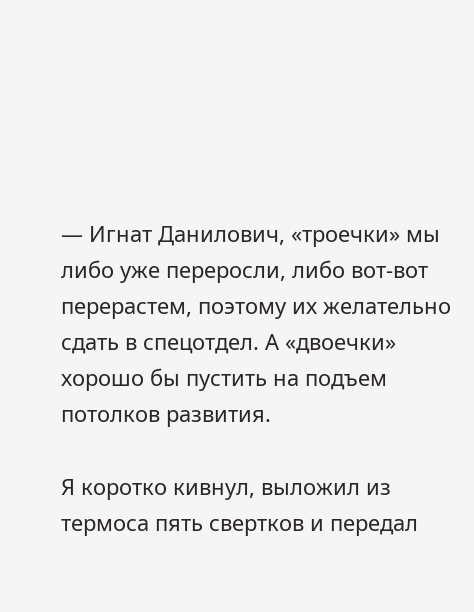— Игнат Данилович, «троечки» мы либо уже переросли, либо вот-вот перерастем, поэтому их желательно сдать в спецотдел. А «двоечки» хорошо бы пустить на подъем потолков развития.

Я коротко кивнул, выложил из термоса пять свертков и передал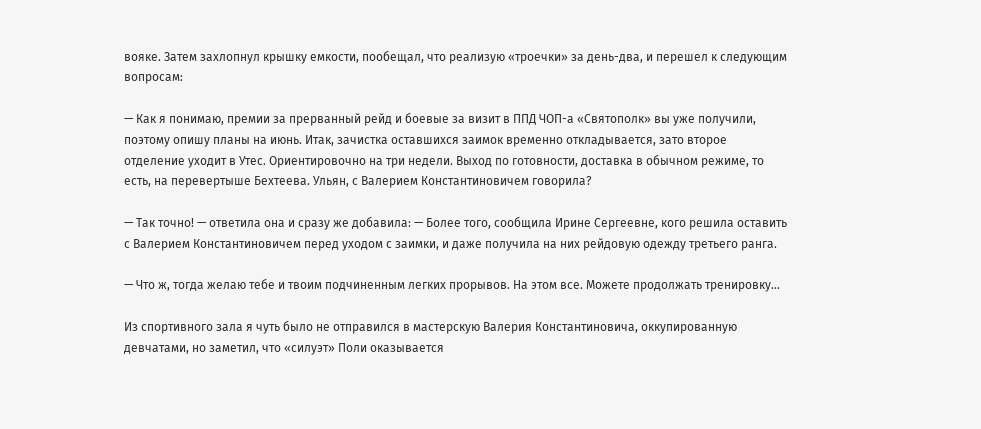вояке. Затем захлопнул крышку емкости, пообещал, что реализую «троечки» за день-два, и перешел к следующим вопросам:

— Как я понимаю, премии за прерванный рейд и боевые за визит в ППД ЧОП-а «Святополк» вы уже получили, поэтому опишу планы на июнь. Итак, зачистка оставшихся заимок временно откладывается, зато второе отделение уходит в Утес. Ориентировочно на три недели. Выход по готовности, доставка в обычном режиме, то есть, на перевертыше Бехтеева. Ульян, с Валерием Константиновичем говорила?

— Так точно! — ответила она и сразу же добавила: — Более того, сообщила Ирине Сергеевне, кого решила оставить с Валерием Константиновичем перед уходом с заимки, и даже получила на них рейдовую одежду третьего ранга.

— Что ж, тогда желаю тебе и твоим подчиненным легких прорывов. На этом все. Можете продолжать тренировку…

Из спортивного зала я чуть было не отправился в мастерскую Валерия Константиновича, оккупированную девчатами, но заметил, что «силуэт» Поли оказывается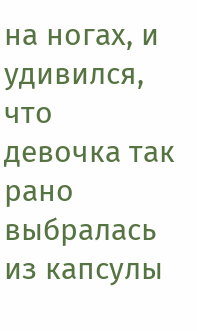на ногах, и удивился, что девочка так рано выбралась из капсулы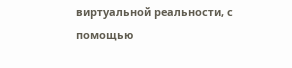виртуальной реальности, с помощью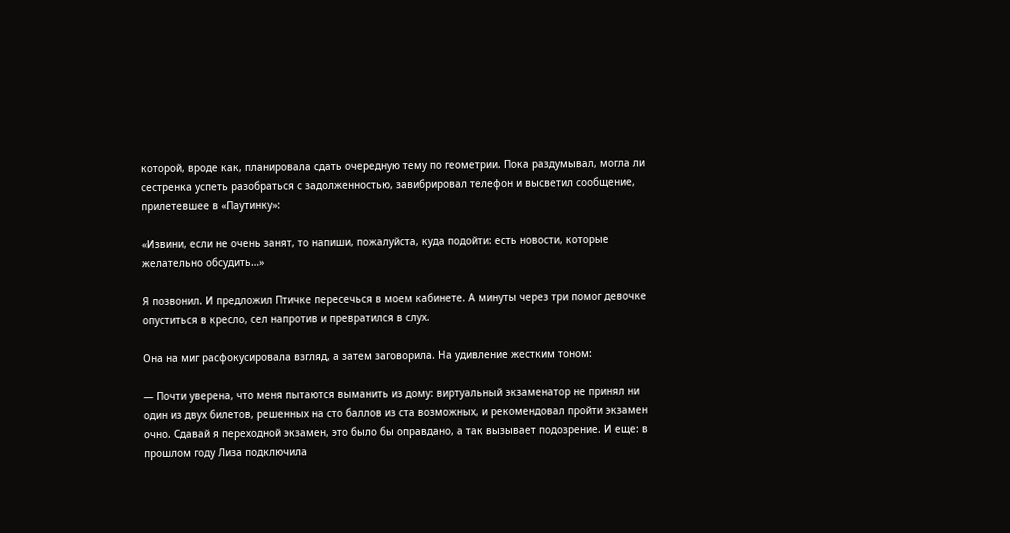которой, вроде как, планировала сдать очередную тему по геометрии. Пока раздумывал, могла ли сестренка успеть разобраться с задолженностью, завибрировал телефон и высветил сообщение, прилетевшее в «Паутинку»:

«Извини, если не очень занят, то напиши, пожалуйста, куда подойти: есть новости, которые желательно обсудить…»

Я позвонил. И предложил Птичке пересечься в моем кабинете. А минуты через три помог девочке опуститься в кресло, сел напротив и превратился в слух.

Она на миг расфокусировала взгляд, а затем заговорила. На удивление жестким тоном:

— Почти уверена, что меня пытаются выманить из дому: виртуальный экзаменатор не принял ни один из двух билетов, решенных на сто баллов из ста возможных, и рекомендовал пройти экзамен очно. Сдавай я переходной экзамен, это было бы оправдано, а так вызывает подозрение. И еще: в прошлом году Лиза подключила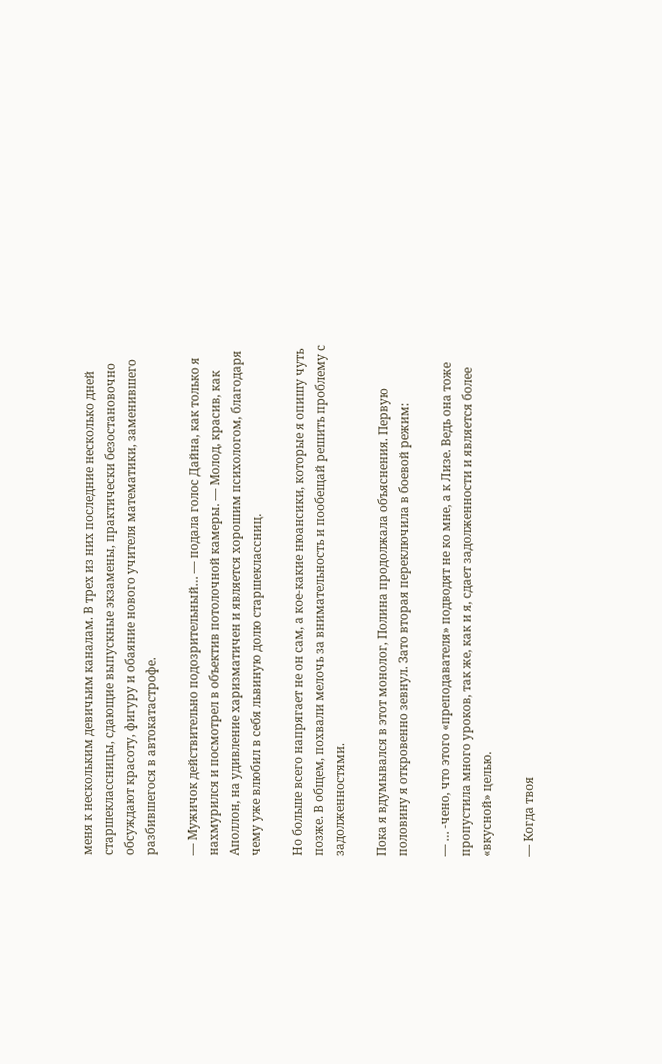меня к нескольким девичьим каналам. В трех из них последние несколько дней старшеклассницы, сдающие выпускные экзамены, практически безостановочно обсуждают красоту, фигуру и обаяние нового учителя математики, заменившего разбившегося в автокатастрофе.

— Мужичок действительно подозрительный… — подала голос Дайна, как только я нахмурился и посмотрел в объектив потолочной камеры. — Молод, красив, как Аполлон, на удивление харизматичен и является хорошим психологом, благодаря чему уже влюбил в себя львиную долю старшеклассниц.

Но больше всего напрягает не он сам, а кое-какие нюансики, которые я опишу чуть позже. В общем, похвали мелочь за внимательность и пообещай решить проблему с задолженностями.

Пока я вдумывался в этот монолог, Полина продолжала объяснения. Первую половину я откровенно зевнул. Зато вторая переключила в боевой режим:

— … -чено, что этого «преподавателя» подводят не ко мне, а к Лизе. Ведь она тоже пропустила много уроков, так же, как и я, сдает задолженности и является более «вкусной» целью.

— Когда твоя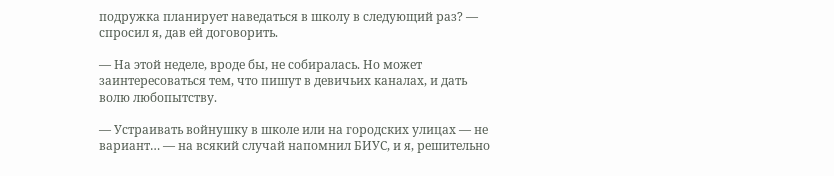подружка планирует наведаться в школу в следующий раз? — спросил я, дав ей договорить.

— На этой неделе, вроде бы, не собиралась. Но может заинтересоваться тем, что пишут в девичьих каналах, и дать волю любопытству.

— Устраивать войнушку в школе или на городских улицах — не вариант… — на всякий случай напомнил БИУС, и я, решительно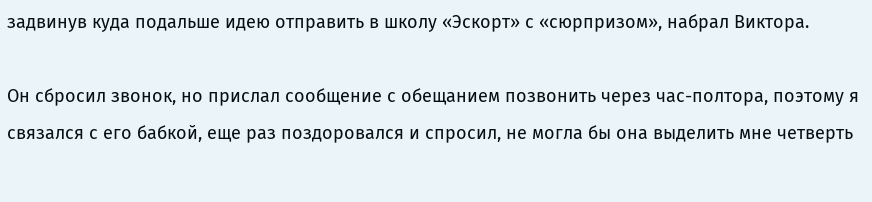задвинув куда подальше идею отправить в школу «Эскорт» с «сюрпризом», набрал Виктора.

Он сбросил звонок, но прислал сообщение с обещанием позвонить через час-полтора, поэтому я связался с его бабкой, еще раз поздоровался и спросил, не могла бы она выделить мне четверть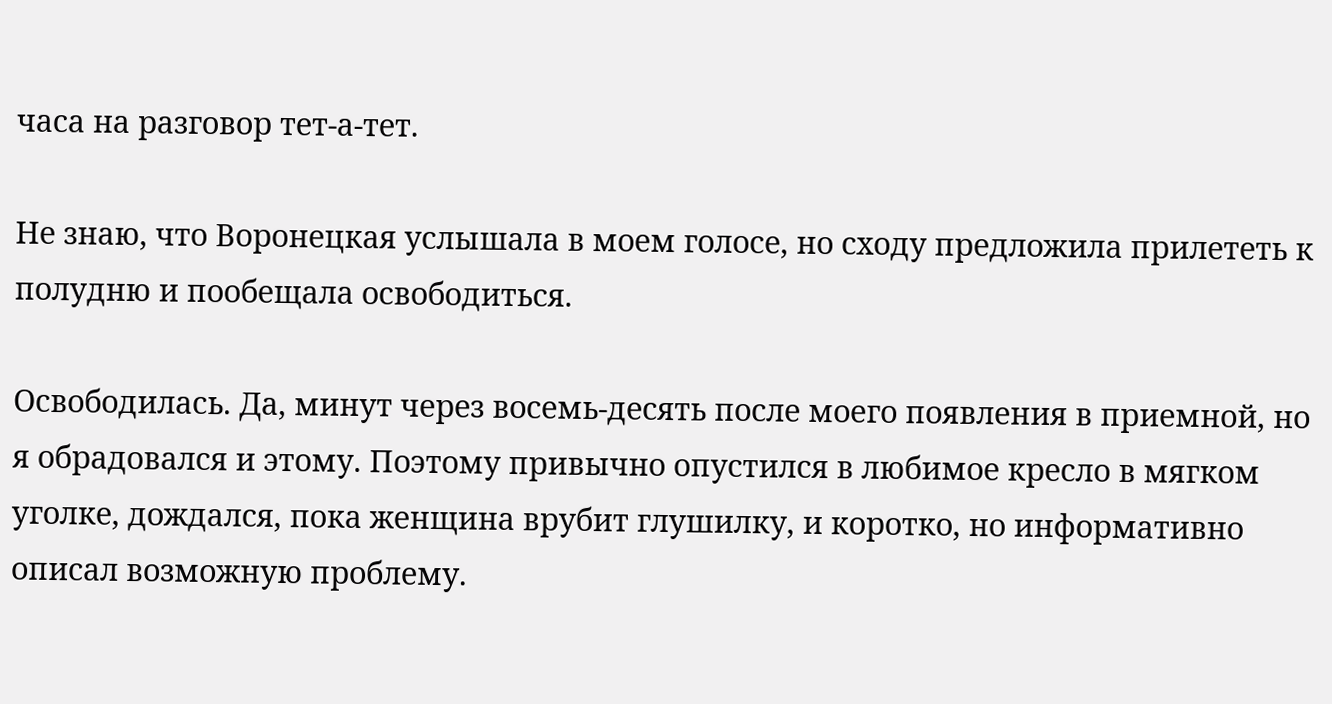часа на разговор тет-а-тет.

Не знаю, что Воронецкая услышала в моем голосе, но сходу предложила прилететь к полудню и пообещала освободиться.

Освободилась. Да, минут через восемь-десять после моего появления в приемной, но я обрадовался и этому. Поэтому привычно опустился в любимое кресло в мягком уголке, дождался, пока женщина врубит глушилку, и коротко, но информативно описал возможную проблему.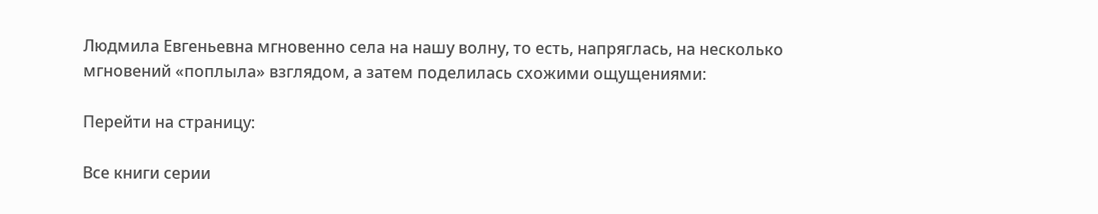Людмила Евгеньевна мгновенно села на нашу волну, то есть, напряглась, на несколько мгновений «поплыла» взглядом, а затем поделилась схожими ощущениями:

Перейти на страницу:

Все книги серии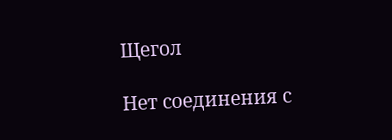Щегол

Нет соединения с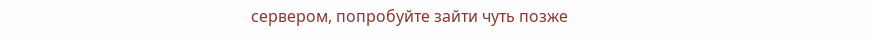сервером, попробуйте зайти чуть позже